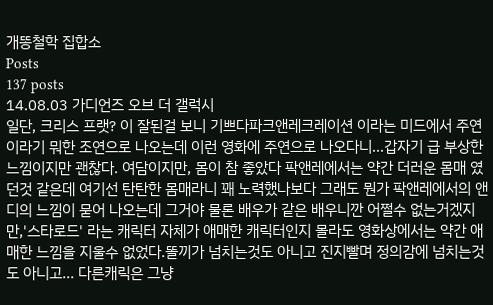개똥철학 집합소
Posts
137 posts
14.08.03 가디언즈 오브 더 갤럭시
일단, 크리스 프랫? 이 잘된걸 보니 기쁘다파크앤레크레이션 이라는 미드에서 주연이라기 뭐한 조연으로 나오는데 이런 영화에 주연으로 나오다니...갑자기 급 부상한 느낌이지만 괜찮다. 여담이지만, 몸이 참 좋았다 팍앤레에서는 약간 더러운 몸매 였던것 같은데 여기선 탄탄한 몸매라니 꽤 노력했나보다 그래도 뭔가 팍앤레에서의 앤디의 느낌이 묻어 나오는데 그거야 물론 배우가 같은 배우니깐 어쩔수 없는거겠지만,'스타로드' 라는 캐릭터 자체가 애매한 캐릭터인지 몰라도 영화상에서는 약간 애매한 느낌을 지울수 없었다.똘끼가 넘치는것도 아니고 진지빨며 정의감에 넘치는것도 아니고... 다른캐릭은 그냥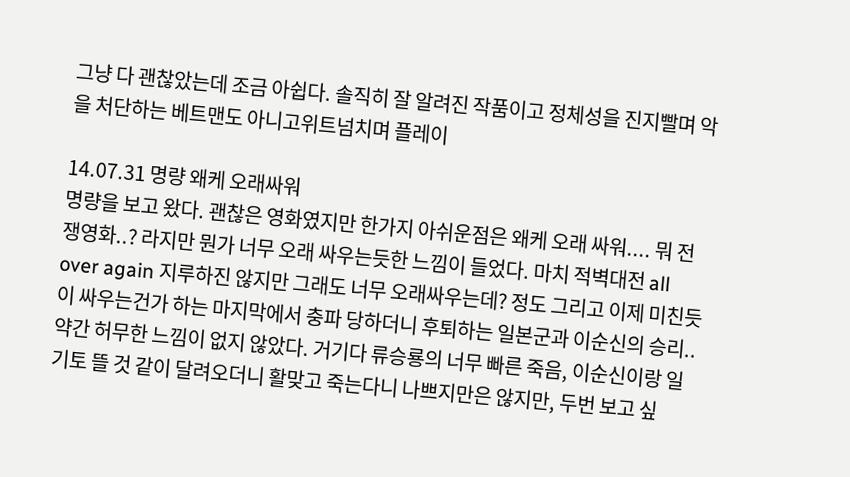그냥 다 괜찮았는데 조금 아쉽다. 솔직히 잘 알려진 작품이고 정체성을 진지빨며 악을 처단하는 베트맨도 아니고위트넘치며 플레이

14.07.31 명량 왜케 오래싸워
명량을 보고 왔다. 괜찮은 영화였지만 한가지 아쉬운점은 왜케 오래 싸워.... 뭐 전쟁영화..? 라지만 뭔가 너무 오래 싸우는듯한 느낌이 들었다. 마치 적벽대전 all over again 지루하진 않지만 그래도 너무 오래싸우는데? 정도 그리고 이제 미친듯이 싸우는건가 하는 마지막에서 충파 당하더니 후퇴하는 일본군과 이순신의 승리.. 약간 허무한 느낌이 없지 않았다. 거기다 류승룡의 너무 빠른 죽음, 이순신이랑 일기토 뜰 것 같이 달려오더니 활맞고 죽는다니 나쁘지만은 않지만, 두번 보고 싶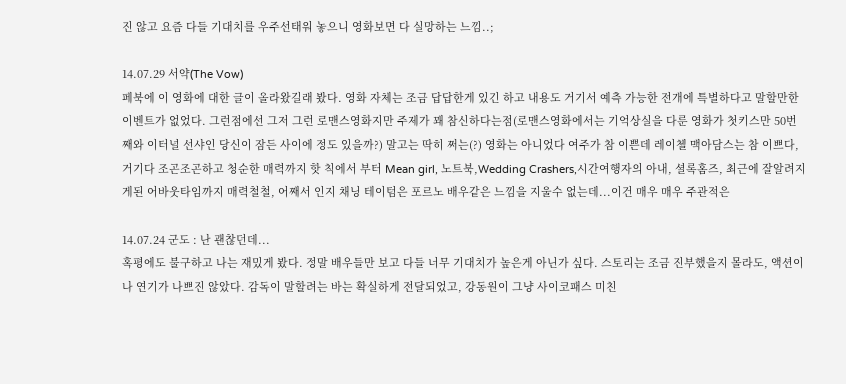진 않고 요즘 다들 기대치를 우주선태워 놓으니 영화보면 다 실망하는 느낌..;

14.07.29 서약(The Vow)
페북에 이 영화에 대한 글이 올라왔길래 봤다. 영화 자체는 조금 답답한게 있긴 하고 내용도 거기서 예측 가능한 전개에 특별하다고 말할만한 이벤트가 없었다. 그런점에선 그저 그런 로맨스영화지만 주제가 꽤 참신하다는점(로맨스영화에서는 기억상실을 다룬 영화가 첫키스만 50번째와 이터널 선샤인 당신이 잠든 사이에 정도 있을까?) 말고는 딱히 쩌는(?) 영화는 아니었다 여주가 참 이쁜데 레이첼 맥아담스는 참 이쁘다, 거기다 조곤조곤하고 청순한 매력까지 핫 칙에서 부터 Mean girl, 노트북,Wedding Crashers,시간여행자의 아내, 셜록홈즈, 최근에 잘알려지게된 어바웃타임까지 매력철철, 어째서 인지 채닝 테이텀은 포르노 배우같은 느낌을 지울수 없는데...이건 매우 매우 주관적은

14.07.24 군도 : 난 괜찮던데...
혹평에도 불구하고 나는 재밌게 봤다. 정말 배우들만 보고 다들 너무 기대치가 높은게 아닌가 싶다. 스토리는 조금 진부했을지 몰라도, 액션이나 연기가 나쁘진 않았다. 감독이 말할려는 바는 확실하게 전달되었고, 강동원이 그냥 사이코패스 미친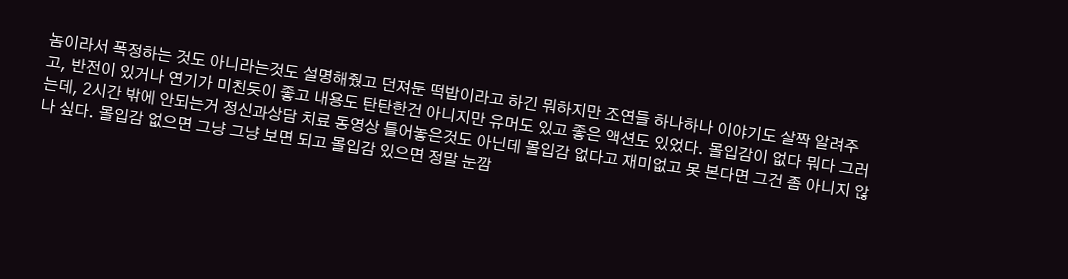놈이라서 폭정하는 것도 아니라는것도 설명해줬고 던져둔 떡밥이라고 하긴 뭐하지만 조연들 하나하나 이야기도 살짝 알려주고, 반전이 있거나 연기가 미친듯이 좋고 내용도 탄탄한건 아니지만 유머도 있고 좋은 액션도 있었다. 몰입감이 없다 뭐다 그러는데, 2시간 밖에 안되는거 정신과상담 치료 동영상 틀어놓은것도 아닌데 몰입감 없다고 재미없고 못 본다면 그건 좀 아니지 않나 싶다. 몰입감 없으면 그냥 그냥 보면 되고 몰입감 있으면 정말 눈깜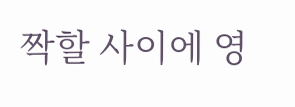짝할 사이에 영